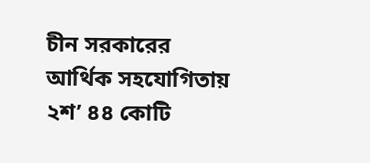চীন সরকারের আর্থিক সহযোগিতায় ২শ’ ৪৪ কোটি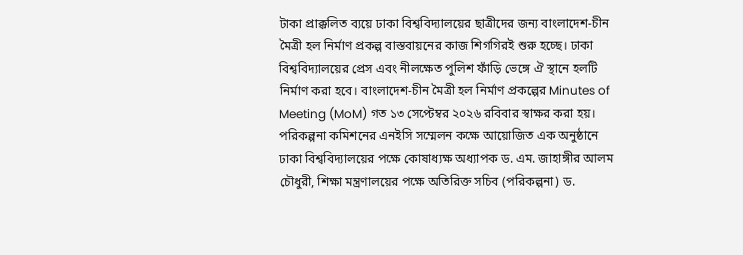টাকা প্রাক্কলিত ব্যয়ে ঢাকা বিশ্ববিদ্যালয়ের ছাত্রীদের জন্য বাংলাদেশ-চীন মৈত্রী হল নির্মাণ প্রকল্প বাস্তবায়নের কাজ শিগগিরই শুরু হচ্ছে। ঢাকা বিশ্ববিদ্যালয়ের প্রেস এবং নীলক্ষেত পুলিশ ফাঁড়ি ভেঙ্গে ঐ স্থানে হলটি নির্মাণ করা হবে। বাংলাদেশ-চীন মৈত্রী হল নির্মাণ প্রকল্পের Minutes of Meeting (MoM) গত ১৩ সেপ্টেম্বর ২০২৬ রবিবার স্বাক্ষর করা হয়। পরিকল্পনা কমিশনের এনইসি সম্মেলন কক্ষে আয়োজিত এক অনুষ্ঠানে ঢাকা বিশ্ববিদ্যালয়ের পক্ষে কোষাধ্যক্ষ অধ্যাপক ড. এম. জাহাঙ্গীর আলম চৌধুরী, শিক্ষা মন্ত্রণালয়ের পক্ষে অতিরিক্ত সচিব (পরিকল্পনা) ড.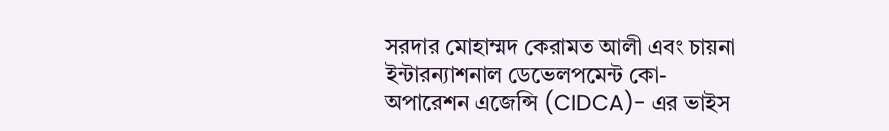সরদার মোহাম্মদ কেরামত আলী এবং চায়না ইন্টারন্যাশনাল ডেভেলপমেন্ট কো-অপারেশন এজেন্সি (CIDCA)- এর ভাইস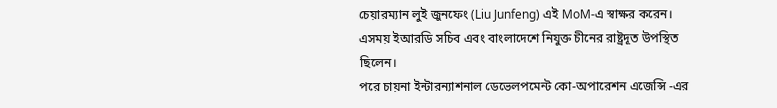চেয়ারম্যান লুই জুনফেং (Liu Junfeng) এই MoM-এ স্বাক্ষর করেন। এসময় ইআরডি সচিব এবং বাংলাদেশে নিযুক্ত চীনের রাষ্ট্রদূত উপস্থিত ছিলেন।
পরে চায়না ইন্টারন্যাশনাল ডেভেলপমেন্ট কো-অপারেশন এজেন্সি -এর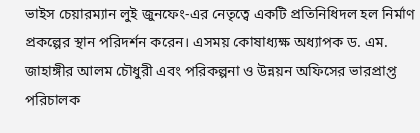ভাইস চেয়ারম্যান লুই জুনফেং-এর নেতৃত্বে একটি প্রতিনিধিদল হল নির্মাণ প্রকল্পের স্থান পরিদর্শন করেন। এসময় কোষাধ্যক্ষ অধ্যাপক ড. এম. জাহাঙ্গীর আলম চৌধুরী এবং পরিকল্পনা ও উন্নয়ন অফিসের ভারপ্রাপ্ত পরিচালক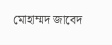মোহাম্মদ জাবেদ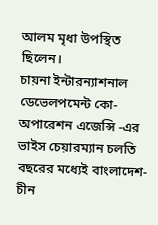আলম মৃধা উপস্থিত ছিলেন।
চায়না ইন্টারন্যাশনাল ডেভেলপমেন্ট কো-অপারেশন এজেন্সি -এর ভাইস চেয়ারম্যান চলতি বছরের মধ্যেই বাংলাদেশ-চীন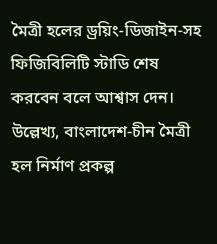মৈত্রী হলের ড্রয়িং-ডিজাইন-সহ ফিজিবিলিটি স্টাডি শেষ করবেন বলে আশ্বাস দেন।
উল্লেখ্য, বাংলাদেশ-চীন মৈত্রী হল নির্মাণ প্রকল্প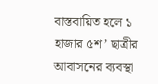বাস্তবায়িত হলে ১ হাজার ৫শ’ ছাত্রীর আবাসনের ব্যবস্থা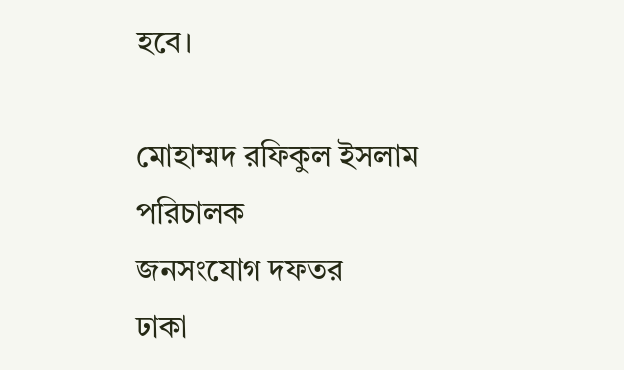হবে।

মোহাম্মদ রফিকুল ইসলাম
পরিচালক
জনসংযোগ দফতর
ঢাকা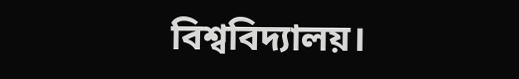বিশ্ববিদ্যালয়।